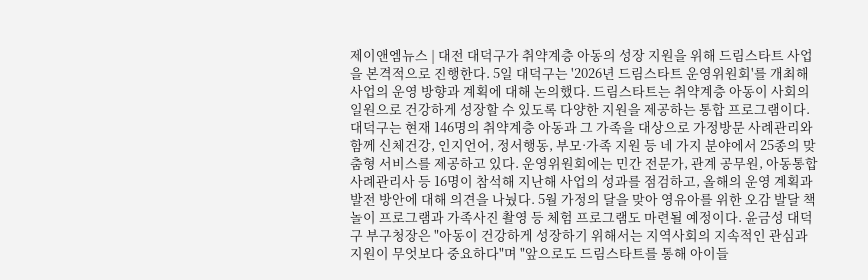제이앤엠뉴스 | 대전 대덕구가 취약계층 아동의 성장 지원을 위해 드림스타트 사업을 본격적으로 진행한다. 5일 대덕구는 '2026년 드림스타트 운영위원회'를 개최해 사업의 운영 방향과 계획에 대해 논의했다. 드림스타트는 취약계층 아동이 사회의 일원으로 건강하게 성장할 수 있도록 다양한 지원을 제공하는 통합 프로그램이다. 대덕구는 현재 146명의 취약계층 아동과 그 가족을 대상으로 가정방문 사례관리와 함께 신체건강, 인지언어, 정서행동, 부모·가족 지원 등 네 가지 분야에서 25종의 맞춤형 서비스를 제공하고 있다. 운영위원회에는 민간 전문가, 관계 공무원, 아동통합사례관리사 등 16명이 참석해 지난해 사업의 성과를 점검하고, 올해의 운영 계획과 발전 방안에 대해 의견을 나눴다. 5월 가정의 달을 맞아 영유아를 위한 오감 발달 책 놀이 프로그램과 가족사진 촬영 등 체험 프로그램도 마련될 예정이다. 윤금성 대덕구 부구청장은 "아동이 건강하게 성장하기 위해서는 지역사회의 지속적인 관심과 지원이 무엇보다 중요하다"며 "앞으로도 드림스타트를 통해 아이들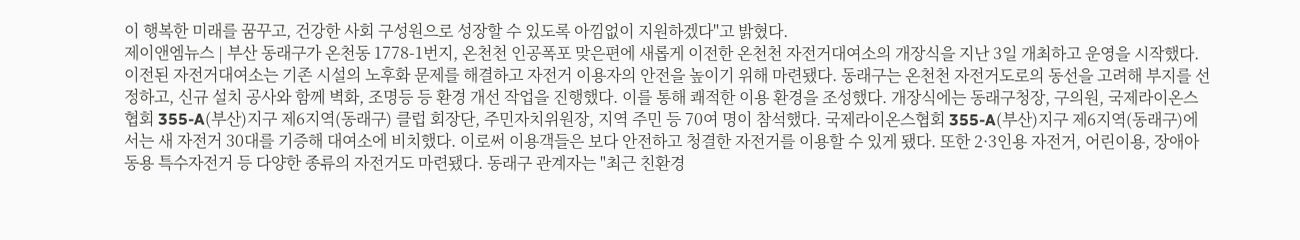이 행복한 미래를 꿈꾸고, 건강한 사회 구성원으로 성장할 수 있도록 아낌없이 지원하겠다"고 밝혔다.
제이앤엠뉴스 | 부산 동래구가 온천동 1778-1번지, 온천천 인공폭포 맞은편에 새롭게 이전한 온천천 자전거대여소의 개장식을 지난 3일 개최하고 운영을 시작했다. 이전된 자전거대여소는 기존 시설의 노후화 문제를 해결하고 자전거 이용자의 안전을 높이기 위해 마련됐다. 동래구는 온천천 자전거도로의 동선을 고려해 부지를 선정하고, 신규 설치 공사와 함께 벽화, 조명등 등 환경 개선 작업을 진행했다. 이를 통해 쾌적한 이용 환경을 조성했다. 개장식에는 동래구청장, 구의원, 국제라이온스협회 355-A(부산)지구 제6지역(동래구) 클럽 회장단, 주민자치위원장, 지역 주민 등 70여 명이 참석했다. 국제라이온스협회 355-A(부산)지구 제6지역(동래구)에서는 새 자전거 30대를 기증해 대여소에 비치했다. 이로써 이용객들은 보다 안전하고 청결한 자전거를 이용할 수 있게 됐다. 또한 2·3인용 자전거, 어린이용, 장애아동용 특수자전거 등 다양한 종류의 자전거도 마련됐다. 동래구 관계자는 "최근 친환경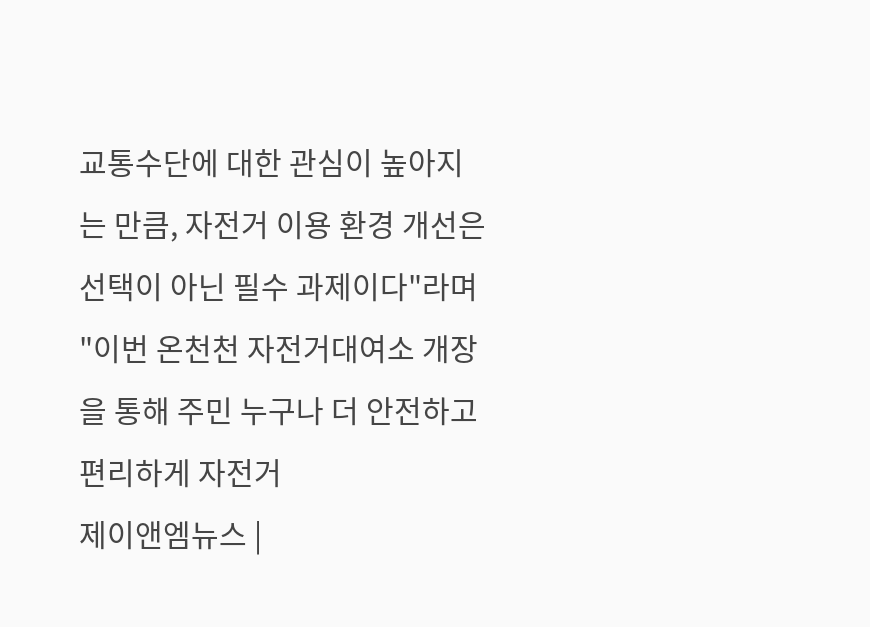교통수단에 대한 관심이 높아지는 만큼, 자전거 이용 환경 개선은 선택이 아닌 필수 과제이다"라며 "이번 온천천 자전거대여소 개장을 통해 주민 누구나 더 안전하고 편리하게 자전거
제이앤엠뉴스 |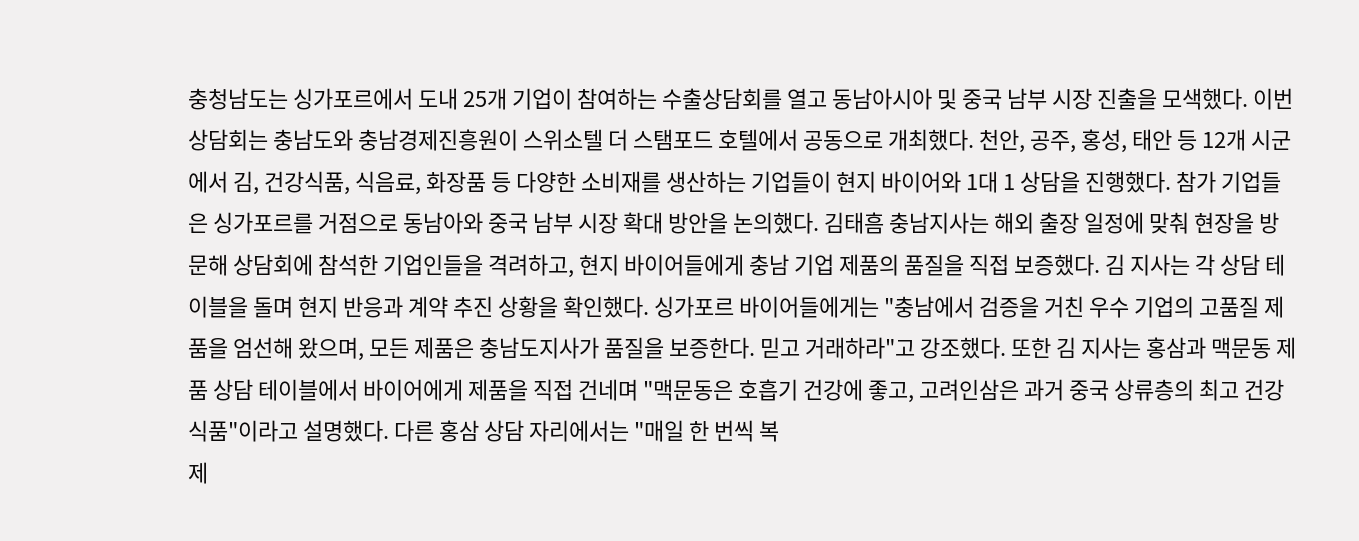충청남도는 싱가포르에서 도내 25개 기업이 참여하는 수출상담회를 열고 동남아시아 및 중국 남부 시장 진출을 모색했다. 이번 상담회는 충남도와 충남경제진흥원이 스위소텔 더 스탬포드 호텔에서 공동으로 개최했다. 천안, 공주, 홍성, 태안 등 12개 시군에서 김, 건강식품, 식음료, 화장품 등 다양한 소비재를 생산하는 기업들이 현지 바이어와 1대 1 상담을 진행했다. 참가 기업들은 싱가포르를 거점으로 동남아와 중국 남부 시장 확대 방안을 논의했다. 김태흠 충남지사는 해외 출장 일정에 맞춰 현장을 방문해 상담회에 참석한 기업인들을 격려하고, 현지 바이어들에게 충남 기업 제품의 품질을 직접 보증했다. 김 지사는 각 상담 테이블을 돌며 현지 반응과 계약 추진 상황을 확인했다. 싱가포르 바이어들에게는 "충남에서 검증을 거친 우수 기업의 고품질 제품을 엄선해 왔으며, 모든 제품은 충남도지사가 품질을 보증한다. 믿고 거래하라"고 강조했다. 또한 김 지사는 홍삼과 맥문동 제품 상담 테이블에서 바이어에게 제품을 직접 건네며 "맥문동은 호흡기 건강에 좋고, 고려인삼은 과거 중국 상류층의 최고 건강식품"이라고 설명했다. 다른 홍삼 상담 자리에서는 "매일 한 번씩 복
제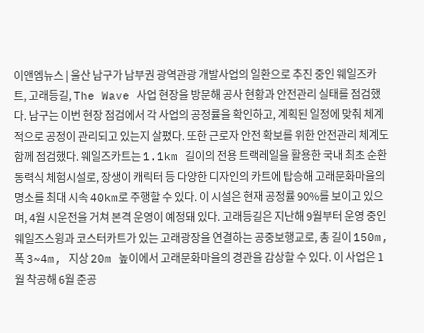이앤엠뉴스 | 울산 남구가 남부권 광역관광 개발사업의 일환으로 추진 중인 웨일즈카트, 고래등길, The Wave 사업 현장을 방문해 공사 현황과 안전관리 실태를 점검했다. 남구는 이번 현장 점검에서 각 사업의 공정률을 확인하고, 계획된 일정에 맞춰 체계적으로 공정이 관리되고 있는지 살폈다. 또한 근로자 안전 확보를 위한 안전관리 체계도 함께 점검했다. 웨일즈카트는 1.1km 길이의 전용 트랙레일을 활용한 국내 최초 순환 동력식 체험시설로, 장생이 캐릭터 등 다양한 디자인의 카트에 탑승해 고래문화마을의 명소를 최대 시속 40km로 주행할 수 있다. 이 시설은 현재 공정률 90%를 보이고 있으며, 4월 시운전을 거쳐 본격 운영이 예정돼 있다. 고래등길은 지난해 9월부터 운영 중인 웨일즈스윙과 코스터카트가 있는 고래광장을 연결하는 공중보행교로, 총 길이 150m, 폭 3~4m, 지상 20m 높이에서 고래문화마을의 경관을 감상할 수 있다. 이 사업은 1월 착공해 6월 준공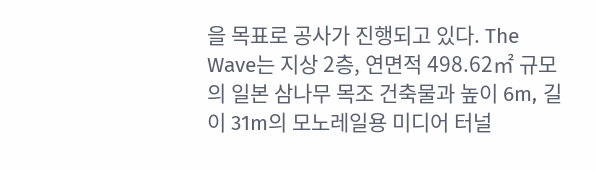을 목표로 공사가 진행되고 있다. The Wave는 지상 2층, 연면적 498.62㎡ 규모의 일본 삼나무 목조 건축물과 높이 6m, 길이 31m의 모노레일용 미디어 터널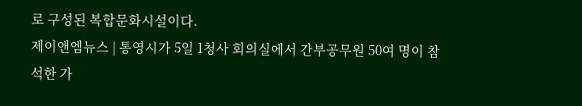로 구성된 복합문화시설이다.
제이앤엠뉴스 | 통영시가 5일 1청사 회의실에서 간부공무원 50여 명이 참석한 가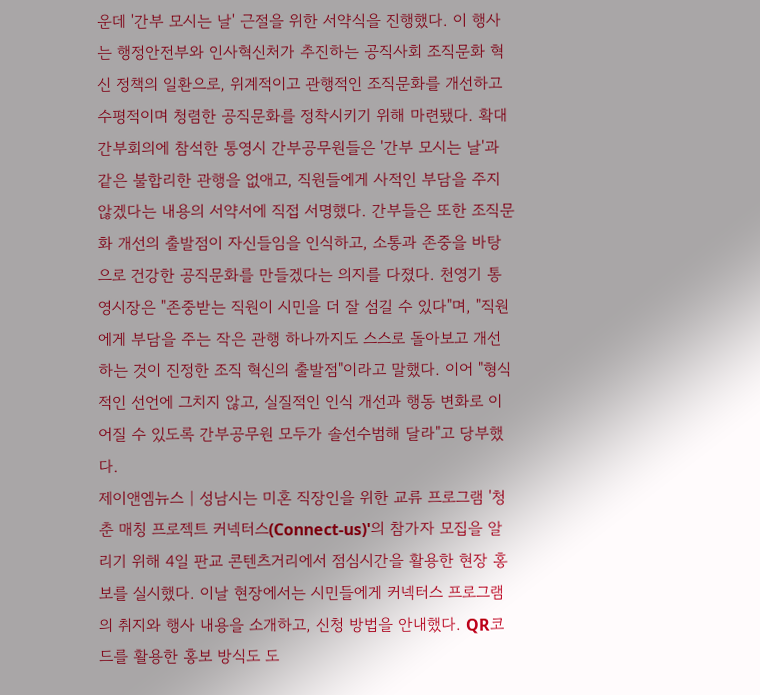운데 '간부 모시는 날' 근절을 위한 서약식을 진행했다. 이 행사는 행정안전부와 인사혁신처가 추진하는 공직사회 조직문화 혁신 정책의 일환으로, 위계적이고 관행적인 조직문화를 개선하고 수평적이며 청렴한 공직문화를 정착시키기 위해 마련됐다. 확대간부회의에 참석한 통영시 간부공무원들은 '간부 모시는 날'과 같은 불합리한 관행을 없애고, 직원들에게 사적인 부담을 주지 않겠다는 내용의 서약서에 직접 서명했다. 간부들은 또한 조직문화 개선의 출발점이 자신들임을 인식하고, 소통과 존중을 바탕으로 건강한 공직문화를 만들겠다는 의지를 다졌다. 천영기 통영시장은 "존중받는 직원이 시민을 더 잘 섬길 수 있다"며, "직원에게 부담을 주는 작은 관행 하나까지도 스스로 돌아보고 개선하는 것이 진정한 조직 혁신의 출발점"이라고 말했다. 이어 "형식적인 선언에 그치지 않고, 실질적인 인식 개선과 행동 변화로 이어질 수 있도록 간부공무원 모두가 솔선수범해 달라"고 당부했다.
제이앤엠뉴스 | 성남시는 미혼 직장인을 위한 교류 프로그램 '청춘 매칭 프로젝트 커넥터스(Connect-us)'의 참가자 모집을 알리기 위해 4일 판교 콘텐츠거리에서 점심시간을 활용한 현장 홍보를 실시했다. 이날 현장에서는 시민들에게 커넥터스 프로그램의 취지와 행사 내용을 소개하고, 신청 방법을 안내했다. QR코드를 활용한 홍보 방식도 도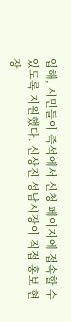입해, 시민들이 즉석에서 신청 페이지에 접속할 수 있도록 지원했다. 신상진 성남시장이 직접 홍보 현장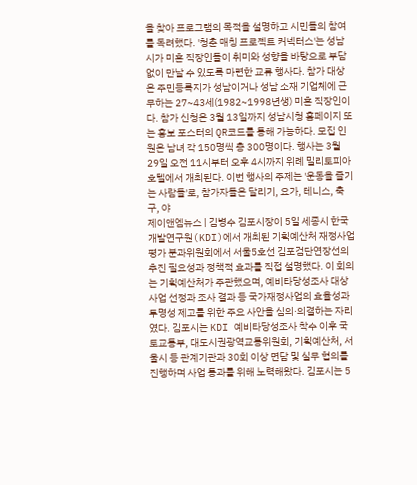을 찾아 프로그램의 목적을 설명하고 시민들의 참여를 독려했다. '청춘 매칭 프로젝트 커넥터스'는 성남시가 미혼 직장인들이 취미와 성향을 바탕으로 부담 없이 만날 수 있도록 마련한 교류 행사다. 참가 대상은 주민등록지가 성남이거나 성남 소재 기업체에 근무하는 27~43세(1982~1998년생) 미혼 직장인이다. 참가 신청은 3월 13일까지 성남시청 홈페이지 또는 홍보 포스터의 QR코드를 통해 가능하다. 모집 인원은 남녀 각 150명씩 총 300명이다. 행사는 3월 29일 오전 11시부터 오후 4시까지 위례 밀리토피아 호텔에서 개최된다. 이번 행사의 주제는 '운동을 즐기는 사람들'로, 참가자들은 달리기, 요가, 테니스, 축구, 야
제이앤엠뉴스 | 김병수 김포시장이 5일 세종시 한국개발연구원(KDI)에서 개최된 기획예산처 재정사업평가 분과위원회에서 서울5호선 김포검단연장선의 추진 필요성과 정책적 효과를 직접 설명했다. 이 회의는 기획예산처가 주관했으며, 예비타당성조사 대상 사업 선정과 조사 결과 등 국가재정사업의 효율성과 투명성 제고를 위한 주요 사안을 심의·의결하는 자리였다. 김포시는 KDI 예비타당성조사 착수 이후 국토교통부, 대도시권광역교통위원회, 기획예산처, 서울시 등 관계기관과 30회 이상 면담 및 실무 협의를 진행하며 사업 통과를 위해 노력해왔다. 김포시는 5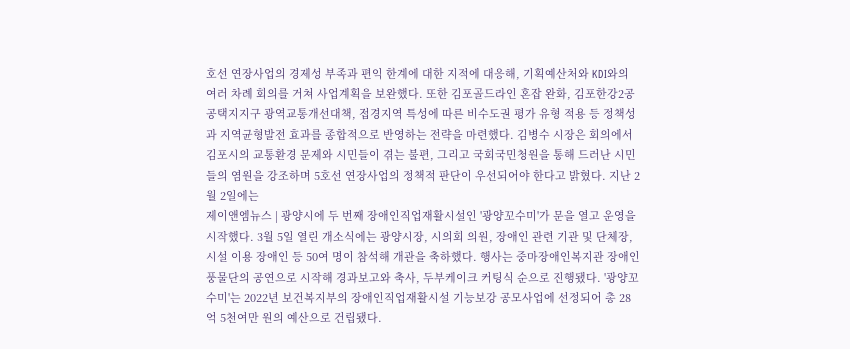호선 연장사업의 경제성 부족과 편익 한계에 대한 지적에 대응해, 기획예산처와 KDI와의 여러 차례 회의를 거쳐 사업계획을 보완했다. 또한 김포골드라인 혼잡 완화, 김포한강2공공택지지구 광역교통개선대책, 접경지역 특성에 따른 비수도권 평가 유형 적용 등 정책성과 지역균형발전 효과를 종합적으로 반영하는 전략을 마련했다. 김병수 시장은 회의에서 김포시의 교통환경 문제와 시민들이 겪는 불편, 그리고 국회국민청원을 통해 드러난 시민들의 염원을 강조하며 5호선 연장사업의 정책적 판단이 우선되어야 한다고 밝혔다. 지난 2월 2일에는
제이앤엠뉴스 | 광양시에 두 번째 장애인직업재활시설인 '광양꼬수미'가 문을 열고 운영을 시작했다. 3월 5일 열린 개소식에는 광양시장, 시의회 의원, 장애인 관련 기관 및 단체장, 시설 이용 장애인 등 50여 명이 참석해 개관을 축하했다. 행사는 중마장애인복지관 장애인 풍물단의 공연으로 시작해 경과보고와 축사, 두부케이크 커팅식 순으로 진행됐다. '광양꼬수미'는 2022년 보건복지부의 장애인직업재활시설 기능보강 공모사업에 선정되어 총 28억 5천여만 원의 예산으로 건립됐다.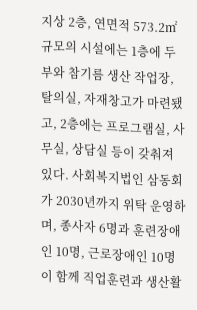지상 2층, 연면적 573.2㎡ 규모의 시설에는 1층에 두부와 참기름 생산 작업장, 탈의실, 자재창고가 마련됐고, 2층에는 프로그램실, 사무실, 상담실 등이 갖춰져 있다. 사회복지법인 삼동회가 2030년까지 위탁 운영하며, 종사자 6명과 훈련장애인 10명, 근로장애인 10명이 함께 직업훈련과 생산활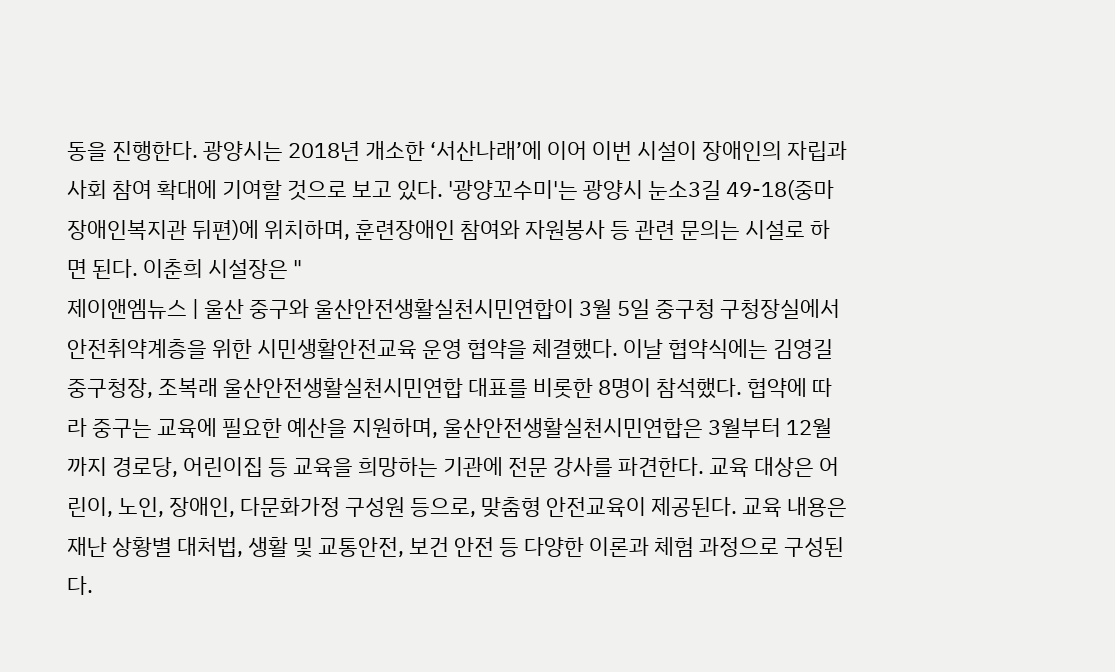동을 진행한다. 광양시는 2018년 개소한 ‘서산나래’에 이어 이번 시설이 장애인의 자립과 사회 참여 확대에 기여할 것으로 보고 있다. '광양꼬수미'는 광양시 눈소3길 49-18(중마장애인복지관 뒤편)에 위치하며, 훈련장애인 참여와 자원봉사 등 관련 문의는 시설로 하면 된다. 이춘희 시설장은 "
제이앤엠뉴스 | 울산 중구와 울산안전생활실천시민연합이 3월 5일 중구청 구청장실에서 안전취약계층을 위한 시민생활안전교육 운영 협약을 체결했다. 이날 협약식에는 김영길 중구청장, 조복래 울산안전생활실천시민연합 대표를 비롯한 8명이 참석했다. 협약에 따라 중구는 교육에 필요한 예산을 지원하며, 울산안전생활실천시민연합은 3월부터 12월까지 경로당, 어린이집 등 교육을 희망하는 기관에 전문 강사를 파견한다. 교육 대상은 어린이, 노인, 장애인, 다문화가정 구성원 등으로, 맞춤형 안전교육이 제공된다. 교육 내용은 재난 상황별 대처법, 생활 및 교통안전, 보건 안전 등 다양한 이론과 체험 과정으로 구성된다.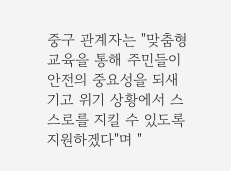중구 관계자는 "맞춤형 교육을 통해 주민들이 안전의 중요성을 되새기고 위기 상황에서 스스로를 지킬 수 있도록 지원하겠다"며 "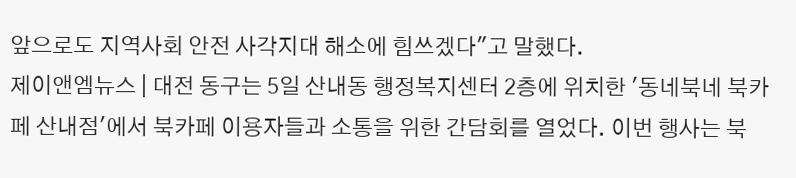앞으로도 지역사회 안전 사각지대 해소에 힘쓰겠다"고 말했다.
제이앤엠뉴스 | 대전 동구는 5일 산내동 행정복지센터 2층에 위치한 '동네북네 북카페 산내점'에서 북카페 이용자들과 소통을 위한 간담회를 열었다. 이번 행사는 북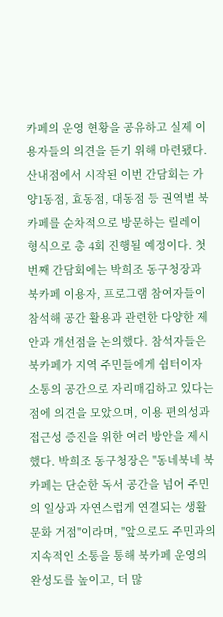카페의 운영 현황을 공유하고 실제 이용자들의 의견을 듣기 위해 마련됐다. 산내점에서 시작된 이번 간담회는 가양1동점, 효동점, 대동점 등 권역별 북카페를 순차적으로 방문하는 릴레이 형식으로 총 4회 진행될 예정이다. 첫 번째 간담회에는 박희조 동구청장과 북카페 이용자, 프로그램 참여자들이 참석해 공간 활용과 관련한 다양한 제안과 개선점을 논의했다. 참석자들은 북카페가 지역 주민들에게 쉼터이자 소통의 공간으로 자리매김하고 있다는 점에 의견을 모았으며, 이용 편의성과 접근성 증진을 위한 여러 방안을 제시했다. 박희조 동구청장은 "동네북네 북카페는 단순한 독서 공간을 넘어 주민의 일상과 자연스럽게 연결되는 생활문화 거점"이라며, "앞으로도 주민과의 지속적인 소통을 통해 북카페 운영의 완성도를 높이고, 더 많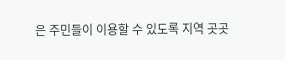은 주민들이 이용할 수 있도록 지역 곳곳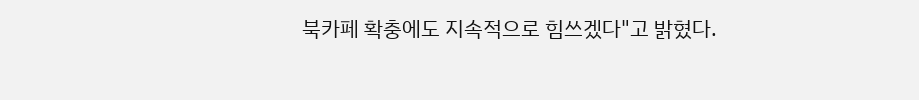북카페 확충에도 지속적으로 힘쓰겠다"고 밝혔다.